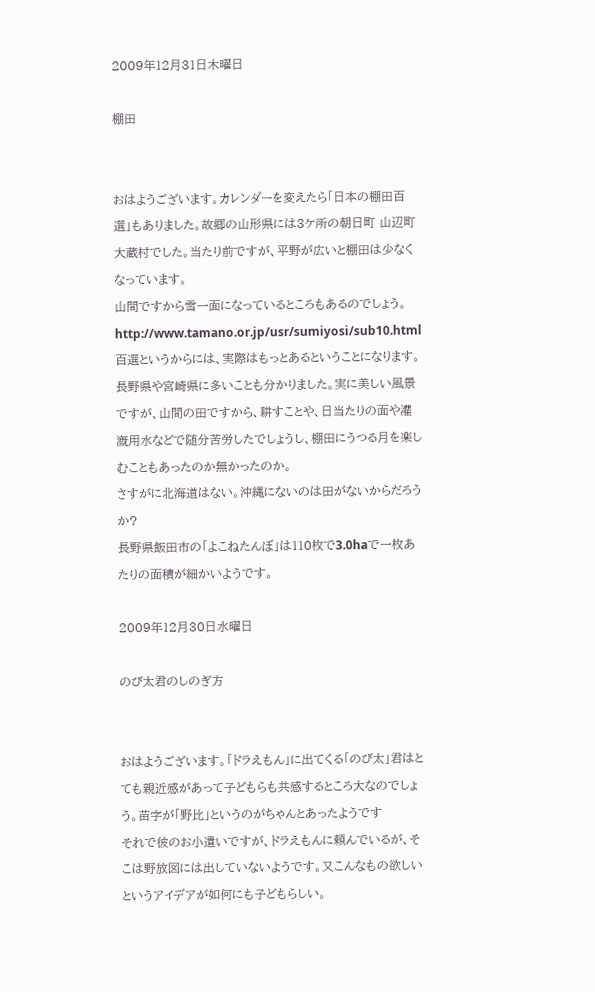2009年12月31日木曜日

棚田


おはようございます。カレンダーを変えたら「日本の棚田百選」もありました。故郷の山形県には3ケ所の朝日町 山辺町 大蔵村でした。当たり前ですが、平野が広いと棚田は少なくなっています。
山間ですから雪一面になっているところもあるのでしょう。
http://www.tamano.or.jp/usr/sumiyosi/sub10.html
百選というからには、実際はもっとあるということになります。長野県や宮崎県に多いことも分かりました。実に美しい風景ですが、山間の田ですから、耕すことや、日当たりの面や灌漑用水などで随分苦労したでしょうし、棚田にうつる月を楽しむこともあったのか無かったのか。
さすがに北海道はない。沖縄にないのは田がないからだろうか?
長野県飯田市の「よこねたんぼ」は110枚で3.0haで一枚あたりの面積が細かいようです。

2009年12月30日水曜日

のび太君のしのぎ方


おはようございます。「ドラえもん」に出てくる「のび太」君はとても親近感があって子どもらも共感するところ大なのでしょう。苗字が「野比」というのがちゃんとあったようです
それで彼のお小遣いですが、ドラえもんに頼んでいるが、そこは野放図には出していないようです。又こんなもの欲しいというアイデアが如何にも子どもらしい。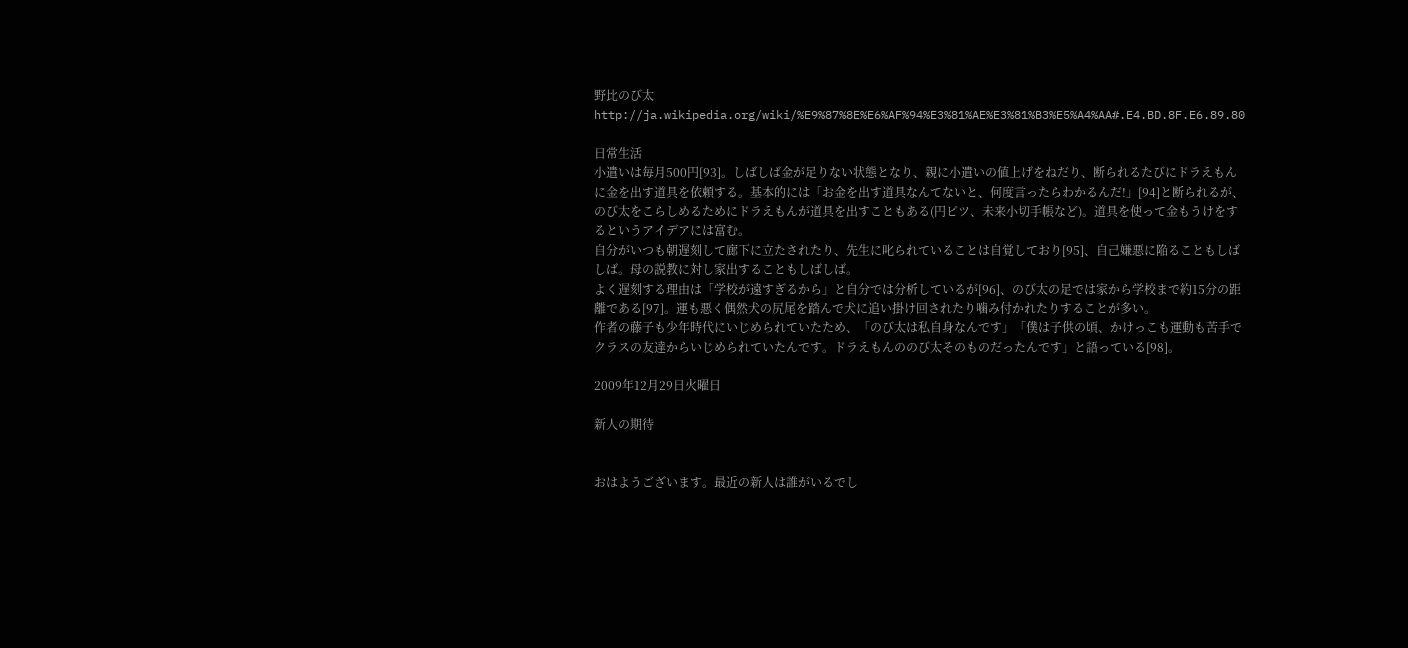野比のび太http://ja.wikipedia.org/wiki/%E9%87%8E%E6%AF%94%E3%81%AE%E3%81%B3%E5%A4%AA#.E4.BD.8F.E6.89.80

日常生活
小遣いは毎月500円[93]。しばしば金が足りない状態となり、親に小遣いの値上げをねだり、断られるたびにドラえもんに金を出す道具を依頼する。基本的には「お金を出す道具なんてないと、何度言ったらわかるんだ!」[94]と断られるが、のび太をこらしめるためにドラえもんが道具を出すこともある(円ピツ、未来小切手帳など)。道具を使って金もうけをするというアイデアには富む。
自分がいつも朝遅刻して廊下に立たされたり、先生に叱られていることは自覚しており[95]、自己嫌悪に陥ることもしばしば。母の説教に対し家出することもしばしば。
よく遅刻する理由は「学校が遠すぎるから」と自分では分析しているが[96]、のび太の足では家から学校まで約15分の距離である[97]。運も悪く偶然犬の尻尾を踏んで犬に追い掛け回されたり噛み付かれたりすることが多い。
作者の藤子も少年時代にいじめられていたため、「のび太は私自身なんです」「僕は子供の頃、かけっこも運動も苦手でクラスの友達からいじめられていたんです。ドラえもんののび太そのものだったんです」と語っている[98]。

2009年12月29日火曜日

新人の期待


おはようございます。最近の新人は誰がいるでし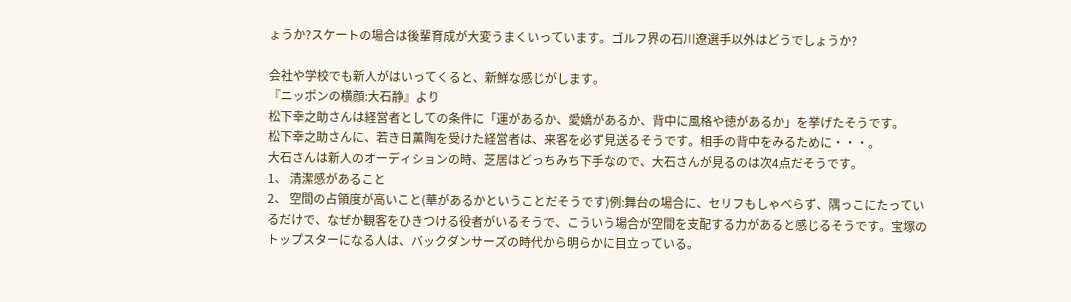ょうか?スケートの場合は後輩育成が大変うまくいっています。ゴルフ界の石川遼選手以外はどうでしょうか?

会社や学校でも新人がはいってくると、新鮮な感じがします。
『ニッポンの横顔:大石静』より
松下幸之助さんは経営者としての条件に「運があるか、愛嬌があるか、背中に風格や徳があるか」を挙げたそうです。
松下幸之助さんに、若き日薫陶を受けた経営者は、来客を必ず見送るそうです。相手の背中をみるために・・・。
大石さんは新人のオーディションの時、芝居はどっちみち下手なので、大石さんが見るのは次4点だそうです。
1、 清潔感があること
2、 空間の占領度が高いこと(華があるかということだそうです)例:舞台の場合に、セリフもしゃべらず、隅っこにたっているだけで、なぜか観客をひきつける役者がいるそうで、こういう場合が空間を支配する力があると感じるそうです。宝塚のトップスターになる人は、バックダンサーズの時代から明らかに目立っている。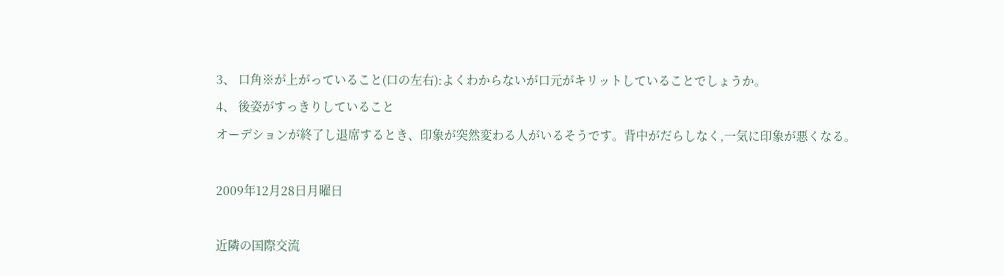3、 口角※が上がっていること(口の左右):よくわからないが口元がキリットしていることでしょうか。
4、 後姿がすっきりしていること
オーデションが終了し退席するとき、印象が突然変わる人がいるそうです。背中がだらしなく,一気に印象が悪くなる。

2009年12月28日月曜日

近隣の国際交流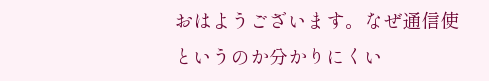おはようございます。なぜ通信使というのか分かりにくい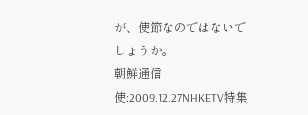が、使節なのではないでしょうか。
朝鮮通信使:2009.12.27NHKETV特集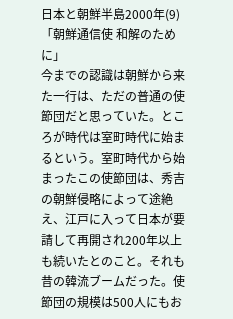日本と朝鮮半島2000年(9)「朝鮮通信使 和解のために」
今までの認識は朝鮮から来た一行は、ただの普通の使節団だと思っていた。ところが時代は室町時代に始まるという。室町時代から始まったこの使節団は、秀吉の朝鮮侵略によって途絶え、江戸に入って日本が要請して再開され200年以上も続いたとのこと。それも昔の韓流ブームだった。使節団の規模は500人にもお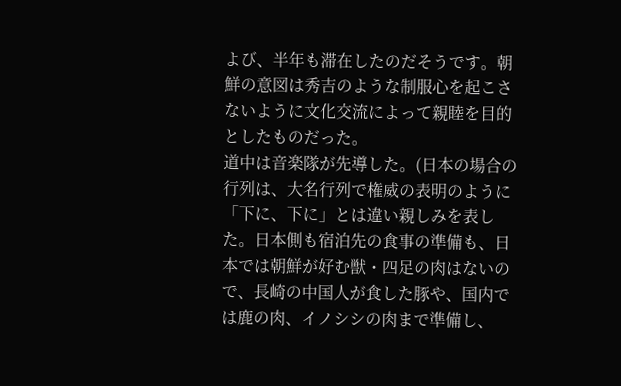よび、半年も滞在したのだそうです。朝鮮の意図は秀吉のような制服心を起こさないように文化交流によって親睦を目的としたものだった。
道中は音楽隊が先導した。(日本の場合の行列は、大名行列で権威の表明のように「下に、下に」とは違い親しみを表した。日本側も宿泊先の食事の準備も、日本では朝鮮が好む獣・四足の肉はないので、長崎の中国人が食した豚や、国内では鹿の肉、イノシシの肉まで準備し、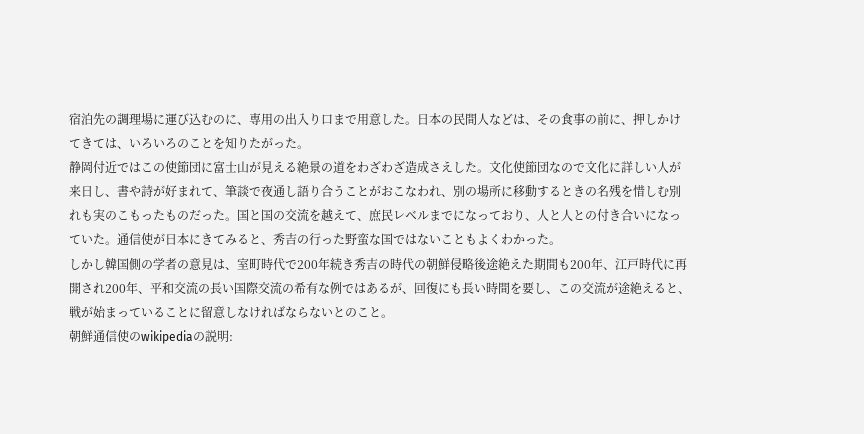宿泊先の調理場に運び込むのに、専用の出入り口まで用意した。日本の民間人などは、その食事の前に、押しかけてきては、いろいろのことを知りたがった。
静岡付近ではこの使節団に富士山が見える絶景の道をわざわざ造成さえした。文化使節団なので文化に詳しい人が来日し、書や詩が好まれて、筆談で夜通し語り合うことがおこなわれ、別の場所に移動するときの名残を惜しむ別れも実のこもったものだった。国と国の交流を越えて、庶民レベルまでになっており、人と人との付き合いになっていた。通信使が日本にきてみると、秀吉の行った野蛮な国ではないこともよくわかった。
しかし韓国側の学者の意見は、室町時代で200年続き秀吉の時代の朝鮮侵略後途絶えた期間も200年、江戸時代に再開され200年、平和交流の長い国際交流の希有な例ではあるが、回復にも長い時間を要し、この交流が途絶えると、戦が始まっていることに留意しなければならないとのこと。
朝鮮通信使のwikipediaの説明: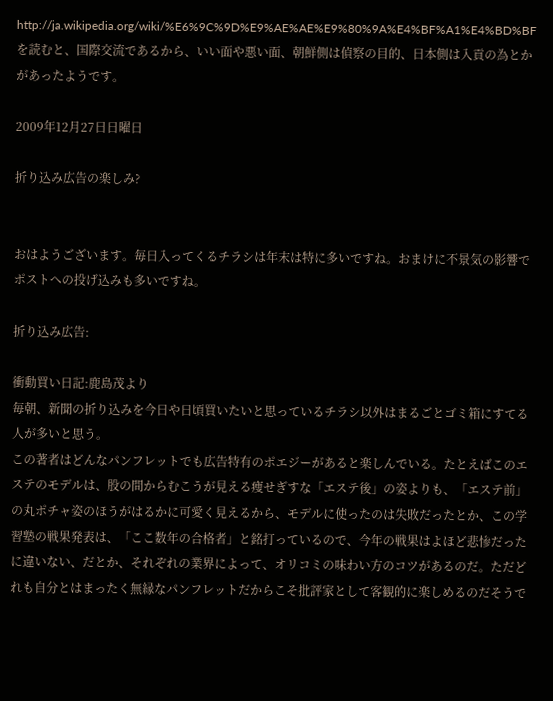http://ja.wikipedia.org/wiki/%E6%9C%9D%E9%AE%AE%E9%80%9A%E4%BF%A1%E4%BD%BF
を読むと、国際交流であるから、いい面や悪い面、朝鮮側は偵察の目的、日本側は入貢の為とかがあったようです。

2009年12月27日日曜日

折り込み広告の楽しみ?


おはようございます。毎日入ってくるチラシは年末は特に多いですね。おまけに不景気の影響でポストへの投げ込みも多いですね。

折り込み広告:

衝動買い日記:鹿島茂より
毎朝、新聞の折り込みを今日や日頃買いたいと思っているチラシ以外はまるごとゴミ箱にすてる人が多いと思う。
この著者はどんなパンフレットでも広告特有のポエジーがあると楽しんでいる。たとえばこのエステのモデルは、股の間からむこうが見える痩せぎすな「エステ後」の姿よりも、「エステ前」の丸ポチャ姿のほうがはるかに可愛く見えるから、モデルに使ったのは失敗だったとか、この学習塾の戦果発表は、「ここ数年の合格者」と銘打っているので、今年の戦果はよほど悲惨だったに違いない、だとか、それぞれの業界によって、オリコミの味わい方のコツがあるのだ。ただどれも自分とはまったく無縁なパンフレットだからこそ批評家として客観的に楽しめるのだそうで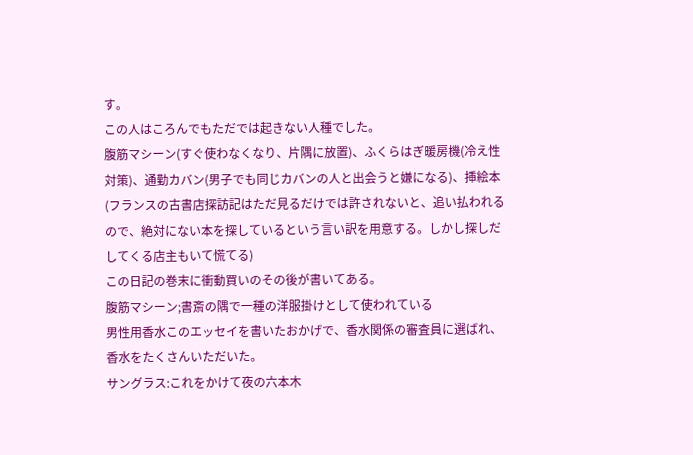す。
この人はころんでもただでは起きない人種でした。
腹筋マシーン(すぐ使わなくなり、片隅に放置)、ふくらはぎ暖房機(冷え性対策)、通勤カバン(男子でも同じカバンの人と出会うと嫌になる)、挿絵本(フランスの古書店探訪記はただ見るだけでは許されないと、追い払われるので、絶対にない本を探しているという言い訳を用意する。しかし探しだしてくる店主もいて慌てる)
この日記の巻末に衝動買いのその後が書いてある。
腹筋マシーン;書斎の隅で一種の洋服掛けとして使われている
男性用香水このエッセイを書いたおかげで、香水関係の審査員に選ばれ、香水をたくさんいただいた。
サングラス:これをかけて夜の六本木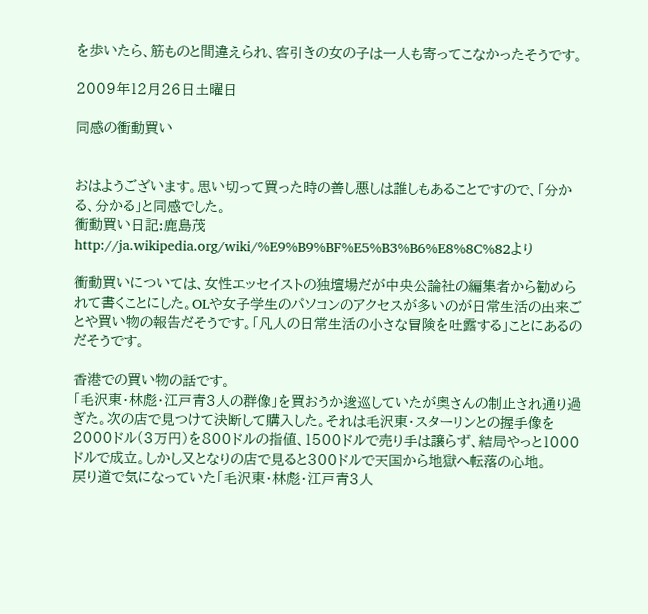を歩いたら、筋ものと間違えられ、客引きの女の子は一人も寄ってこなかったそうです。

2009年12月26日土曜日

同感の衝動買い


おはようございます。思い切って買った時の善し悪しは誰しもあることですので、「分かる、分かる」と同感でした。
衝動買い日記:鹿島茂http://ja.wikipedia.org/wiki/%E9%B9%BF%E5%B3%B6%E8%8C%82より

衝動買いについては、女性エッセイストの独壇場だが中央公論社の編集者から勧められて書くことにした。OLや女子学生のパソコンのアクセスが多いのが日常生活の出来ごとや買い物の報告だそうです。「凡人の日常生活の小さな冒険を吐露する」ことにあるのだそうです。

香港での買い物の話です。
「毛沢東・林彪・江戸青3人の群像」を買おうか逡巡していたが奥さんの制止され通り過ぎた。次の店で見つけて決断して購入した。それは毛沢東・スターリンとの握手像を2000ドル(3万円)を800ドルの指値、1500ドルで売り手は譲らず、結局やっと1000ドルで成立。しかし又となりの店で見ると300ドルで天国から地獄へ転落の心地。
戻り道で気になっていた「毛沢東・林彪・江戸青3人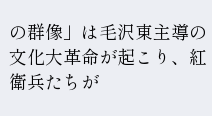の群像」は毛沢東主導の文化大革命が起こり、紅衛兵たちが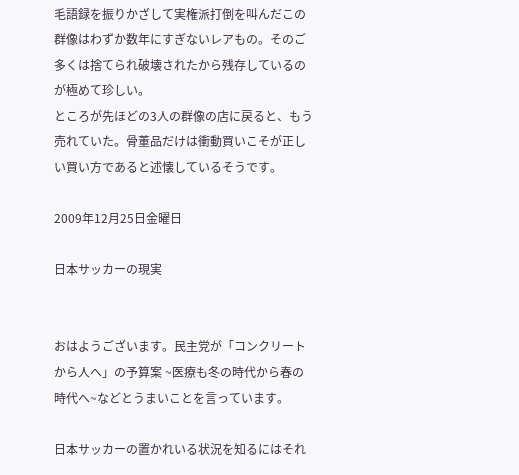毛語録を振りかざして実権派打倒を叫んだこの群像はわずか数年にすぎないレアもの。そのご多くは捨てられ破壊されたから残存しているのが極めて珍しい。
ところが先ほどの3人の群像の店に戻ると、もう売れていた。骨董品だけは衝動買いこそが正しい買い方であると述懐しているそうです。

2009年12月25日金曜日

日本サッカーの現実


おはようございます。民主党が「コンクリートから人へ」の予算案 ~医療も冬の時代から春の時代へ~などとうまいことを言っています。

日本サッカーの置かれいる状況を知るにはそれ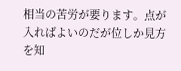相当の苦労が要ります。点が入ればよいのだが位しか見方を知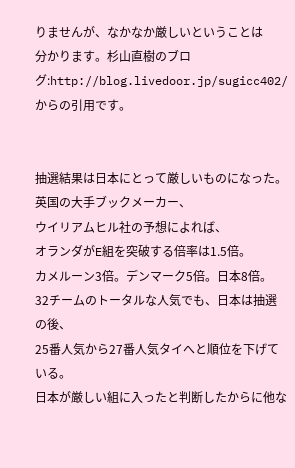りませんが、なかなか厳しいということは
分かります。杉山直樹のブログ:http://blog.livedoor.jp/sugicc402/からの引用です。


抽選結果は日本にとって厳しいものになった。
英国の大手ブックメーカー、
ウイリアムヒル社の予想によれば、
オランダがE組を突破する倍率は1.5倍。
カメルーン3倍。デンマーク5倍。日本8倍。
32チームのトータルな人気でも、日本は抽選の後、
25番人気から27番人気タイへと順位を下げている。
日本が厳しい組に入ったと判断したからに他な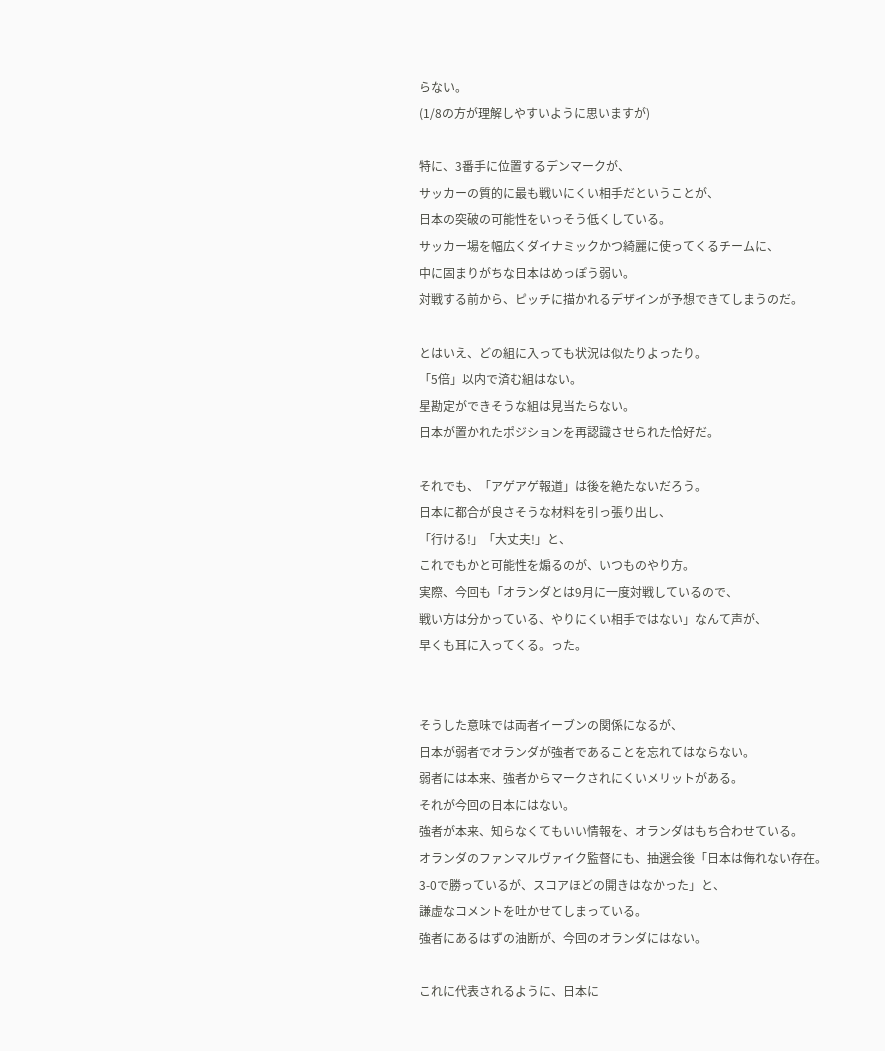らない。
(1/8の方が理解しやすいように思いますが)

特に、3番手に位置するデンマークが、
サッカーの質的に最も戦いにくい相手だということが、
日本の突破の可能性をいっそう低くしている。
サッカー場を幅広くダイナミックかつ綺麗に使ってくるチームに、
中に固まりがちな日本はめっぽう弱い。
対戦する前から、ピッチに描かれるデザインが予想できてしまうのだ。

とはいえ、どの組に入っても状況は似たりよったり。
「5倍」以内で済む組はない。
星勘定ができそうな組は見当たらない。
日本が置かれたポジションを再認識させられた恰好だ。

それでも、「アゲアゲ報道」は後を絶たないだろう。
日本に都合が良さそうな材料を引っ張り出し、
「行ける!」「大丈夫!」と、
これでもかと可能性を煽るのが、いつものやり方。
実際、今回も「オランダとは9月に一度対戦しているので、
戦い方は分かっている、やりにくい相手ではない」なんて声が、
早くも耳に入ってくる。った。


そうした意味では両者イーブンの関係になるが、
日本が弱者でオランダが強者であることを忘れてはならない。
弱者には本来、強者からマークされにくいメリットがある。
それが今回の日本にはない。
強者が本来、知らなくてもいい情報を、オランダはもち合わせている。
オランダのファンマルヴァイク監督にも、抽選会後「日本は侮れない存在。
3-0で勝っているが、スコアほどの開きはなかった」と、
謙虚なコメントを吐かせてしまっている。
強者にあるはずの油断が、今回のオランダにはない。

これに代表されるように、日本に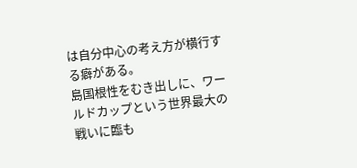は自分中心の考え方が横行する癖がある。
島国根性をむき出しに、ワールドカップという世界最大の戦いに臨も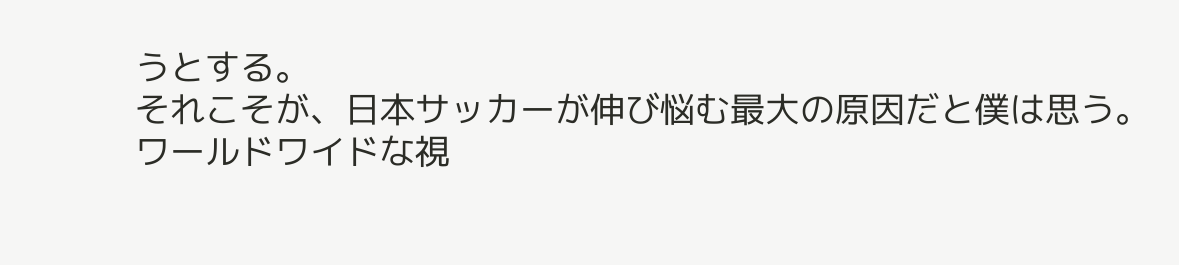うとする。
それこそが、日本サッカーが伸び悩む最大の原因だと僕は思う。
ワールドワイドな視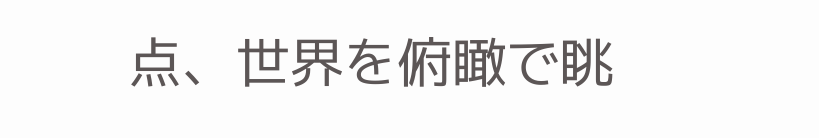点、世界を俯瞰で眺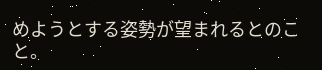めようとする姿勢が望まれるとのこと。